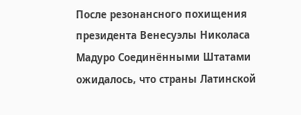После резонансного похищения президента Венесуэлы Николаса Мадуро Соединёнными Штатами ожидалось, что страны Латинской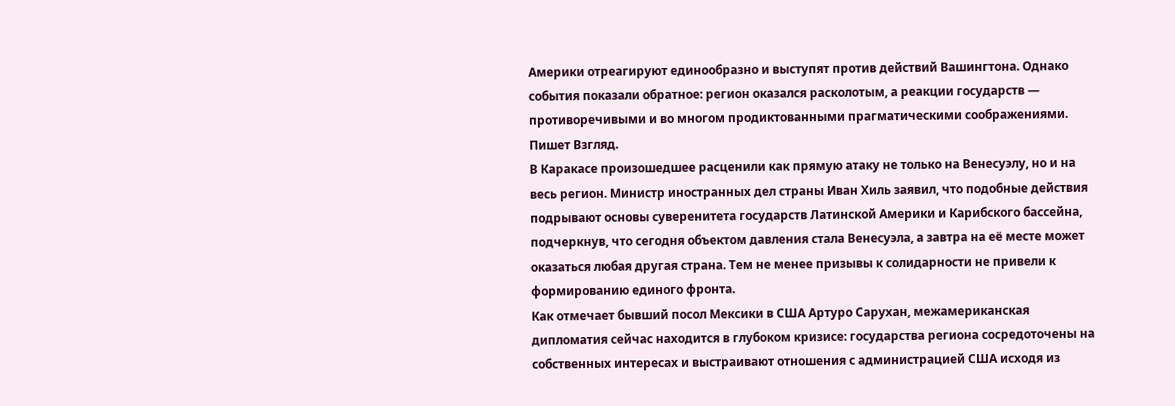Америки отреагируют единообразно и выступят против действий Вашингтона. Однако события показали обратное: регион оказался расколотым, а реакции государств — противоречивыми и во многом продиктованными прагматическими соображениями. Пишет Взгляд.
В Каракасе произошедшее расценили как прямую атаку не только на Венесуэлу, но и на весь регион. Министр иностранных дел страны Иван Хиль заявил, что подобные действия подрывают основы суверенитета государств Латинской Америки и Карибского бассейна, подчеркнув, что сегодня объектом давления стала Венесуэла, а завтра на её месте может оказаться любая другая страна. Тем не менее призывы к солидарности не привели к формированию единого фронта.
Как отмечает бывший посол Мексики в США Артуро Сарухан, межамериканская дипломатия сейчас находится в глубоком кризисе: государства региона сосредоточены на собственных интересах и выстраивают отношения с администрацией США исходя из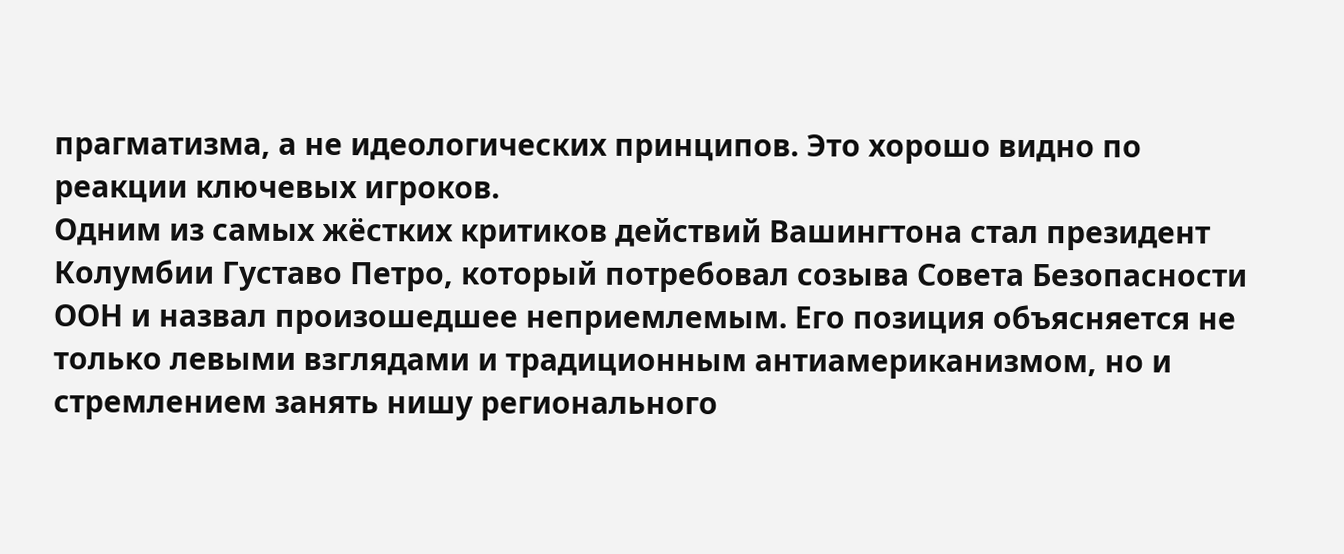прагматизма, а не идеологических принципов. Это хорошо видно по реакции ключевых игроков.
Одним из самых жёстких критиков действий Вашингтона стал президент Колумбии Густаво Петро, который потребовал созыва Совета Безопасности ООН и назвал произошедшее неприемлемым. Его позиция объясняется не только левыми взглядами и традиционным антиамериканизмом, но и стремлением занять нишу регионального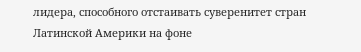лидера, способного отстаивать суверенитет стран Латинской Америки на фоне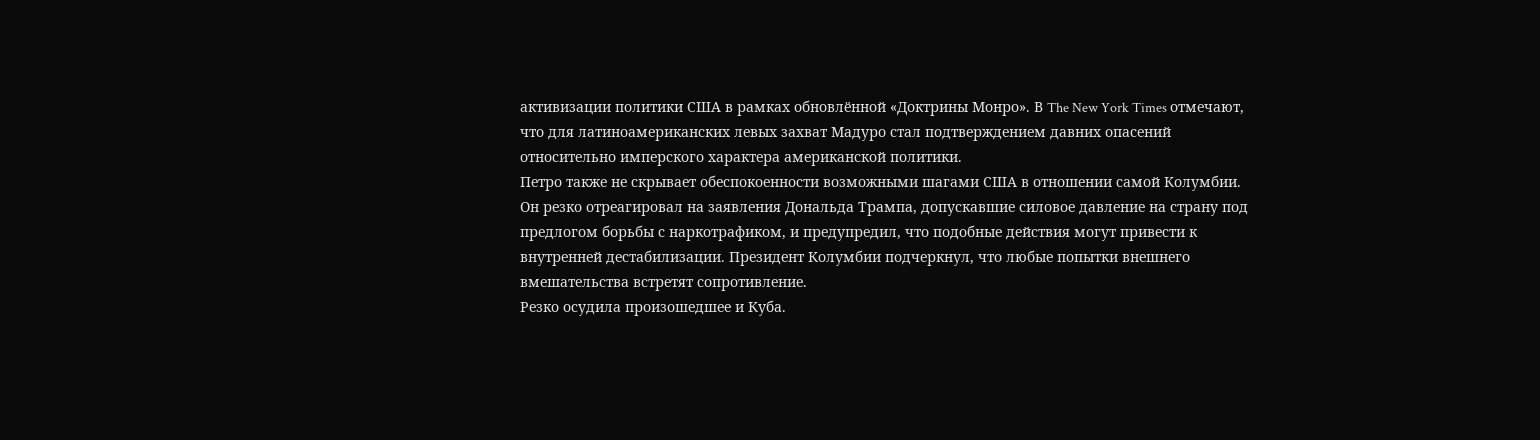активизации политики США в рамках обновлённой «Доктрины Монро». В The New York Times отмечают, что для латиноамериканских левых захват Мадуро стал подтверждением давних опасений относительно имперского характера американской политики.
Петро также не скрывает обеспокоенности возможными шагами США в отношении самой Колумбии. Он резко отреагировал на заявления Дональда Трампа, допускавшие силовое давление на страну под предлогом борьбы с наркотрафиком, и предупредил, что подобные действия могут привести к внутренней дестабилизации. Президент Колумбии подчеркнул, что любые попытки внешнего вмешательства встретят сопротивление.
Резко осудила произошедшее и Куба.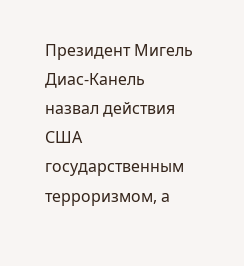Президент Мигель Диас-Канель назвал действия США государственным терроризмом, а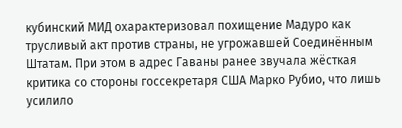кубинский МИД охарактеризовал похищение Мадуро как трусливый акт против страны, не угрожавшей Соединённым Штатам. При этом в адрес Гаваны ранее звучала жёсткая критика со стороны госсекретаря США Марко Рубио, что лишь усилило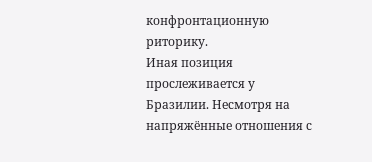конфронтационную риторику.
Иная позиция прослеживается у Бразилии. Несмотря на напряжённые отношения с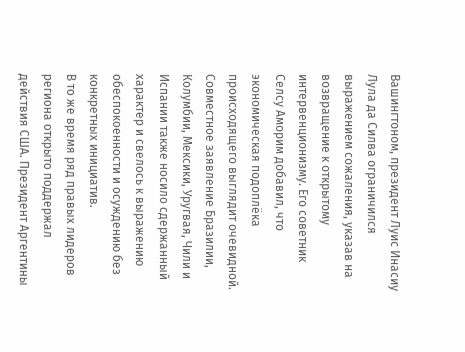Вашингтоном, президент Луис Инасиу Лула да Силва ограничился выражением сожаления, указав на возвращение к открытому интервенционизму. Его советник Селсу Аморим добавил, что экономическая подоплёка происходящего выглядит очевидной. Совместное заявление Бразилии, Колумбии, Мексики, Уругвая, Чили и Испании также носило сдержанный характер и свелось к выражению обеспокоенности и осуждению без конкретных инициатив.
В то же время ряд правых лидеров региона открыто поддержал действия США. Президент Аргентины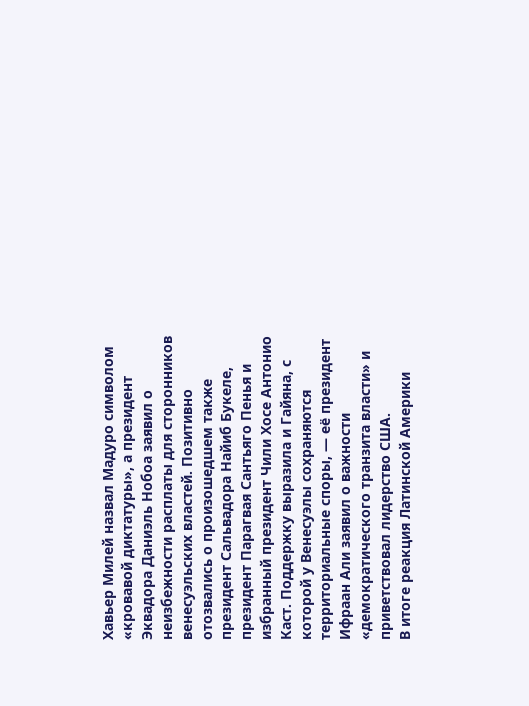Хавьер Милей назвал Мадуро символом «кровавой диктатуры», а президент Эквадора Даниэль Нобоа заявил о неизбежности расплаты для сторонников венесуэльских властей. Позитивно отозвались о произошедшем также президент Сальвадора Найиб Букеле, президент Парагвая Сантьяго Пенья и избранный президент Чили Хосе Антонио Каст. Поддержку выразила и Гайяна, с которой у Венесуэлы сохраняются территориальные споры, — её президент Ифраан Али заявил о важности «демократического транзита власти» и приветствовал лидерство США.
В итоге реакция Латинской Америки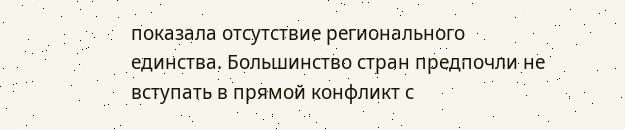показала отсутствие регионального единства. Большинство стран предпочли не вступать в прямой конфликт с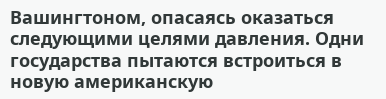Вашингтоном, опасаясь оказаться следующими целями давления. Одни государства пытаются встроиться в новую американскую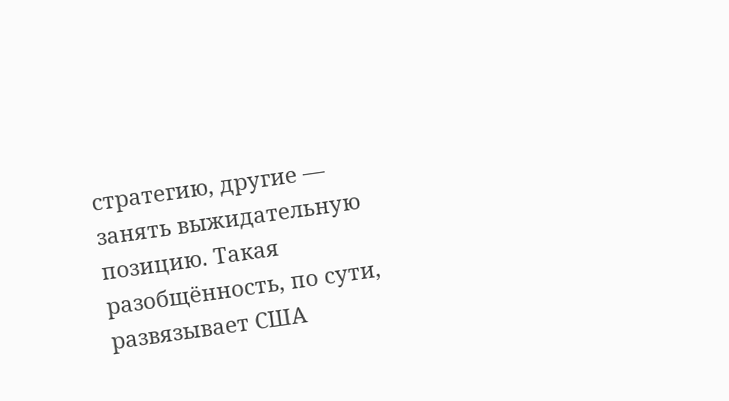стратегию, другие — занять выжидательную позицию. Такая разобщённость, по сути, развязывает США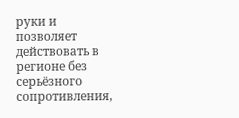руки и позволяет действовать в регионе без серьёзного сопротивления,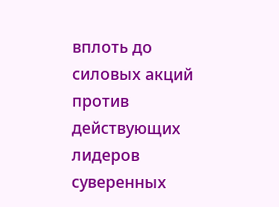вплоть до силовых акций против действующих лидеров суверенных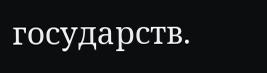государств.